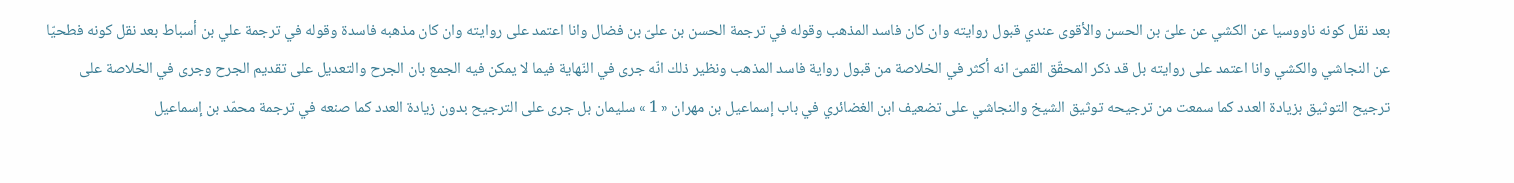بعد نقل كونه ناووسيا عن الكشي عن علىّ بن الحسن والأقوى عندي قبول روايته وان كان فاسد المذهب وقوله في ترجمة الحسن بن علىّ بن فضال وانا اعتمد على روايته وان كان مذهبه فاسدة وقوله في ترجمة علي بن أسباط بعد نقل كونه فطحيّا عن النجاشي والكشي وانا اعتمد على روايته بل قد ذكر المحقّق القمىّ انه أكثر في الخلاصة من قبول رواية فاسد المذهب ونظير ذلك انّه جرى في النّهاية فيما لا يمكن فيه الجمع بان الجرح والتعديل على تقديم الجرح وجرى في الخلاصة على ترجيح التوثيق بزيادة العدد كما سمعت من ترجيحه توثيق الشيخ والنجاشي على تضعيف ابن الغضائري في باب إسماعيل بن مهران « 1 » سليمان بل جرى على الترجيح بدون زيادة العدد كما صنعه في ترجمة محمّد بن إسماعيل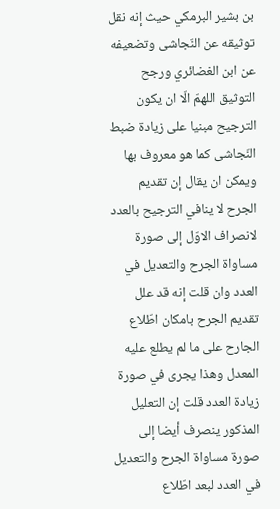بن بشير البرمكي حيث إنه نقل توثيقه عن النّجاشى وتضعيفه عن ابن الغضائري ورجح التوثيق اللهمّ الّا ان يكون الترجيح مبنيا على زيادة ضبط النّجاشى كما هو معروف بها ويمكن ان يقال إن تقديم الجرح لا ينافي الترجيح بالعدد لانصراف الاوّل إلى صورة مساواة الجرح والتعديل في العدد وان قلت إنه قد علل تقديم الجرح بامكان اطّلاع الجارح على ما لم يطلع عليه المعدل وهذا يجرى في صورة زيادة العدد قلت إن التعليل المذكور ينصرف أيضا إلى صورة مساواة الجرح والتعديل في العدد لبعد اطّلاع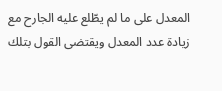المعدل على ما لم يطّلع عليه الجارح مع زيادة عدد المعدل ويقتضى القول بتلك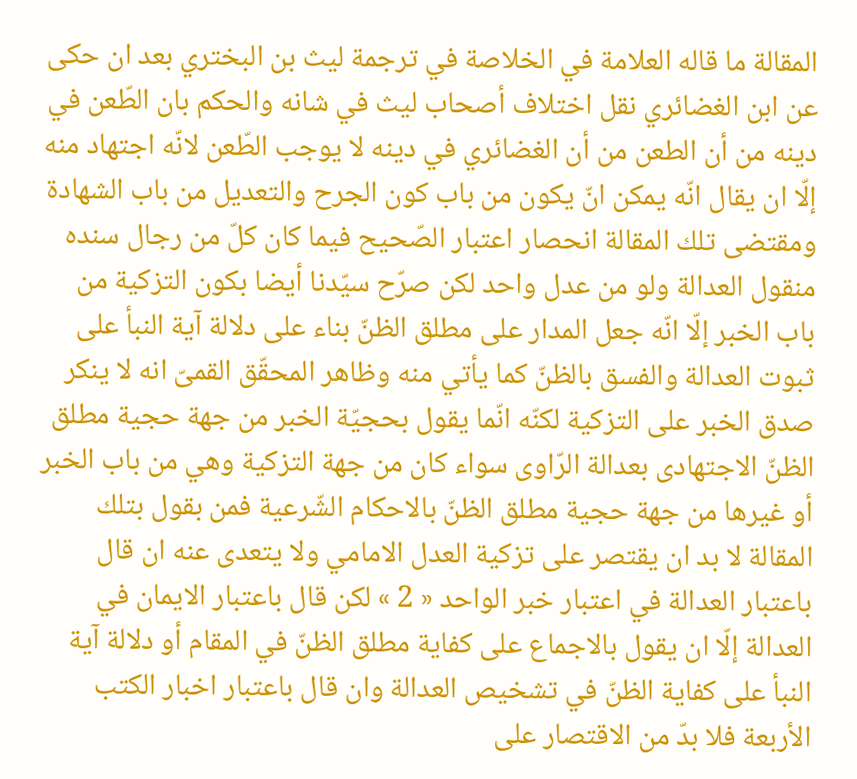المقالة ما قاله العلامة في الخلاصة في ترجمة ليث بن البختري بعد ان حكى عن ابن الغضائري نقل اختلاف أصحاب ليث في شانه والحكم بان الطّعن في دينه من أن الطعن من أن الغضائري في دينه لا يوجب الطّعن لانّه اجتهاد منه إلّا ان يقال انّه يمكن انّ يكون من باب كون الجرح والتعديل من باب الشهادة ومقتضى تلك المقالة انحصار اعتبار الصّحيح فيما كان كلّ من رجال سنده منقول العدالة ولو من عدل واحد لكن صرّح سيّدنا أيضا بكون التزكية من باب الخبر إلّا انّه جعل المدار على مطلق الظنّ بناء على دلالة آية النبأ على ثبوت العدالة والفسق بالظنّ كما يأتي منه وظاهر المحقّق القمىّ انه لا ينكر صدق الخبر على التزكية لكنّه انّما يقول بحجيّة الخبر من جهة حجية مطلق الظنّ الاجتهادى بعدالة الرّاوى سواء كان من جهة التزكية وهي من باب الخبر أو غيرها من جهة حجية مطلق الظنّ بالاحكام الشّرعية فمن بقول بتلك المقالة لا بد ان يقتصر على تزكية العدل الامامي ولا يتعدى عنه ان قال باعتبار العدالة في اعتبار خبر الواحد « 2 » لكن قال باعتبار الايمان في العدالة إلّا ان يقول بالاجماع على كفاية مطلق الظنّ في المقام أو دلالة آية النبأ على كفاية الظنّ في تشخيص العدالة وان قال باعتبار اخبار الكتب الأربعة فلا بدّ من الاقتصار على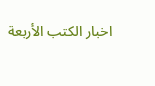اخبار الكتب الأربعة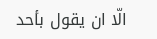الّا ان يقول بأحد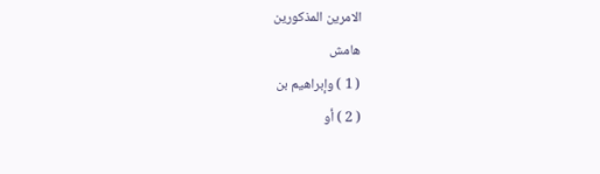الامرين المذكورين
هامش
( 1 ) وإبراهيم بن
( 2 ) أو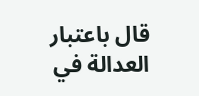قال باعتبار العدالة في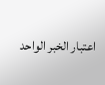اعتبار الخبر الواحد